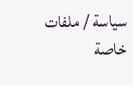سياسة / ملفات خاصة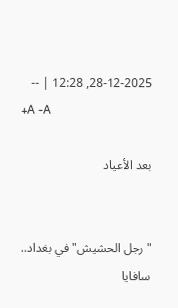28-12-2025, 12:28 | --
+A -A

بعد الأعياد


"رجل الحشيش" في بغداد.. سافايا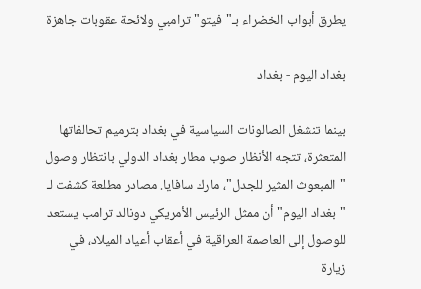يطرق أبواب الخضراء بـ"فيتو" ترامبي ولائحة عقوبات جاهزة

بغداد اليوم - بغداد

بينما تنشغل الصالونات السياسية في بغداد بترميم تحالفاتها المتعثرة، تتجه الأنظار صوب مطار بغداد الدولي بانتظار وصول "المبعوث المثير للجدل"، مارك سافايا. مصادر مطلعة كشفت لـ "بغداد اليوم" أن ممثل الرئيس الأمريكي دونالد ترامب يستعد للوصول إلى العاصمة العراقية في أعقاب أعياد الميلاد، في زيارة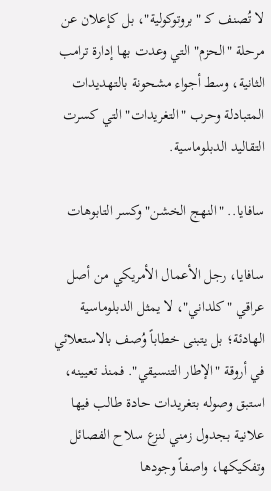لا تُصنف كـ "بروتوكولية"، بل كإعلان عن مرحلة "الحزم" التي وعدت بها إدارة ترامب الثانية، وسط أجواء مشحونة بالتهديدات المتبادلة وحرب "التغريدات" التي كسرت التقاليد الدبلوماسية.

سافايا.. "النهج الخشن" وكسر التابوهات

سافايا، رجل الأعمال الأمريكي من أصل عراقي "كلداني"، لا يمثل الدبلوماسية الهادئة؛ بل يتبنى خطاباً وُصف بالاستعلائي في أروقة "الإطار التنسيقي". فمنذ تعيينه، استبق وصوله بتغريدات حادة طالب فيها علانية بجدول زمني لنزع سلاح الفصائل وتفكيكها، واصفاً وجودها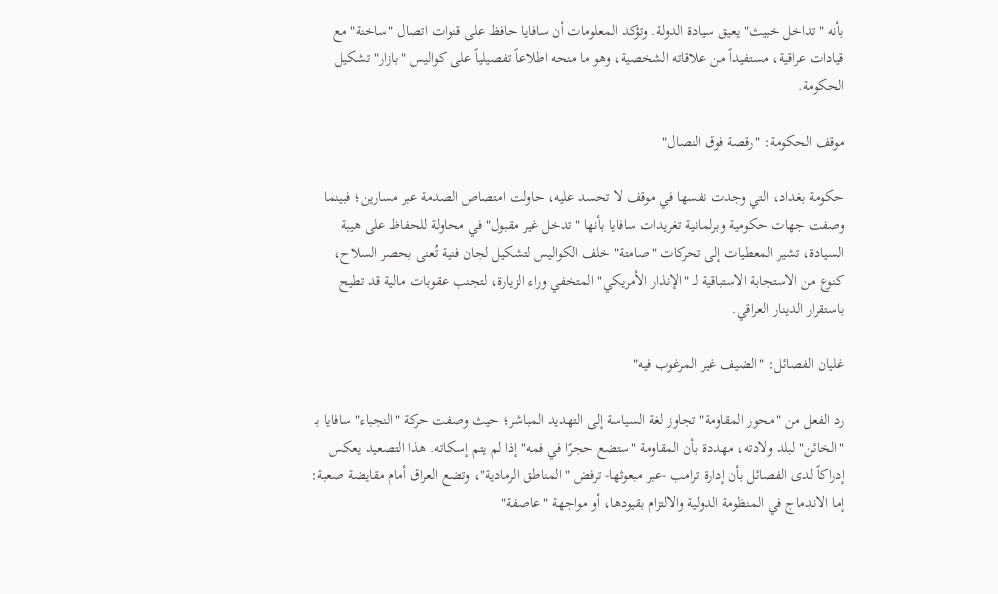بأنه "تداخل خبيث" يعيق سيادة الدولة. وتؤكد المعلومات أن سافايا حافظ على قنوات اتصال "ساخنة" مع قيادات عراقية، مستفيداً من علاقاته الشخصية، وهو ما منحه اطلاعاً تفصيلياً على كواليس "بازار" تشكيل الحكومة.

موقف الحكومة: "رقصة فوق النصال"

حكومة بغداد، التي وجدت نفسها في موقف لا تحسد عليه، حاولت امتصاص الصدمة عبر مسارين؛ فبينما وصفت جهات حكومية وبرلمانية تغريدات سافايا بأنها "تدخل غير مقبول" في محاولة للحفاظ على هيبة السيادة، تشير المعطيات إلى تحركات "صامتة" خلف الكواليس لتشكيل لجان فنية تُعنى بحصر السلاح، كنوع من الاستجابة الاستباقية لـ "الإنذار الأمريكي" المتخفي وراء الزيارة، لتجنب عقوبات مالية قد تطيح باستقرار الدينار العراقي.

غليان الفصائل: "الضيف غير المرغوب فيه"

رد الفعل من "محور المقاومة" تجاوز لغة السياسة إلى التهديد المباشر؛ حيث وصفت حركة "النجباء" سافايا بـ "الخائن" لبلد ولادته، مهددة بأن المقاومة "ستضع حجرًا في فمه" إذا لم يتم إسكاته. هذا التصعيد يعكس إدراكاً لدى الفصائل بأن إدارة ترامب -عبر مبعوثها- ترفض "المناطق الرمادية"، وتضع العراق أمام مقايضة صعبة: إما الاندماج في المنظومة الدولية والالتزام بقيودها، أو مواجهة "عاصفة"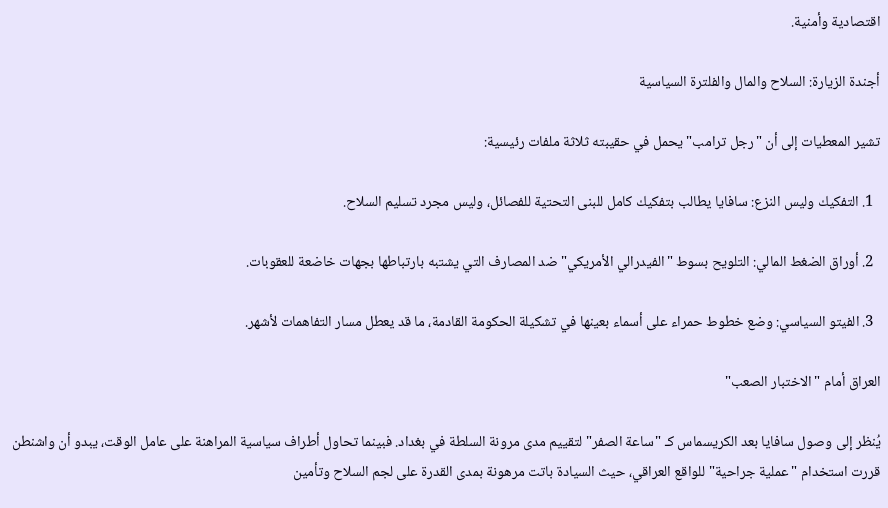اقتصادية وأمنية.

أجندة الزيارة: السلاح والمال والفلترة السياسية

تشير المعطيات إلى أن "رجل ترامب" يحمل في حقيبته ثلاثة ملفات رئيسية:

  1. التفكيك وليس النزع: سافايا يطالب بتفكيك كامل للبنى التحتية للفصائل، وليس مجرد تسليم السلاح.

  2. أوراق الضغط المالي: التلويح بسوط "الفيدرالي الأمريكي" ضد المصارف التي يشتبه بارتباطها بجهات خاضعة للعقوبات.

  3. الفيتو السياسي: وضع خطوط حمراء على أسماء بعينها في تشكيلة الحكومة القادمة، ما قد يعطل مسار التفاهمات لأشهر.

العراق أمام "الاختبار الصعب"

يُنظر إلى وصول سافايا بعد الكريسماس كـ "ساعة الصفر" لتقييم مدى مرونة السلطة في بغداد. فبينما تحاول أطراف سياسية المراهنة على عامل الوقت، يبدو أن واشنطن قررت استخدام "عملية جراحية" للواقع العراقي، حيث السيادة باتت مرهونة بمدى القدرة على لجم السلاح وتأمين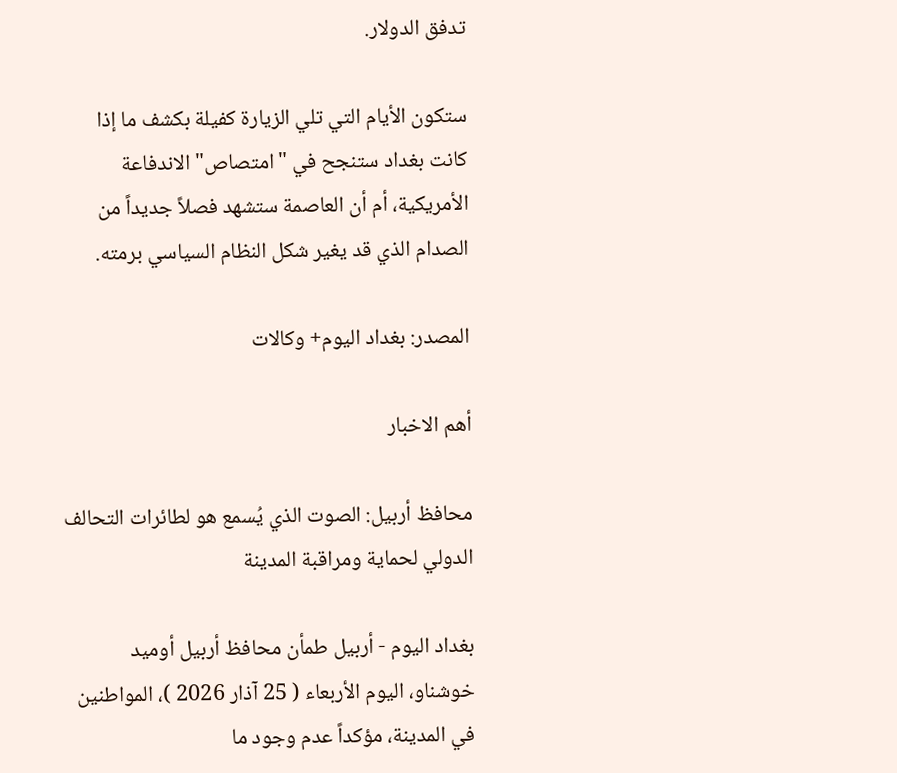تدفق الدولار.

ستكون الأيام التي تلي الزيارة كفيلة بكشف ما إذا كانت بغداد ستنجح في "امتصاص" الاندفاعة الأمريكية، أم أن العاصمة ستشهد فصلاً جديداً من الصدام الذي قد يغير شكل النظام السياسي برمته.

المصدر: بغداد اليوم+ وكالات

أهم الاخبار

محافظ أربيل: الصوت الذي يُسمع هو لطائرات التحالف الدولي لحماية ومراقبة المدينة

بغداد اليوم - أربيل طمأن محافظ أربيل أوميد خوشناو، اليوم الأربعاء ( 25 آذار 2026 )، المواطنين في المدينة، مؤكداً عدم وجود ما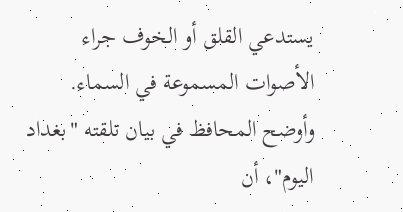يستدعي القلق أو الخوف جراء الأصوات المسموعة في السماء. وأوضح المحافظ في بيان تلقته "بغداد اليوم"، أن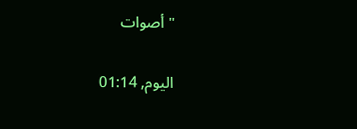"أصوات

اليوم, 01:14